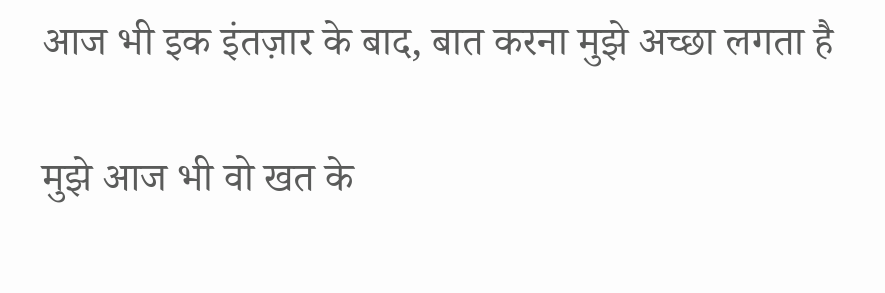आज भी इक इंतज़ार के बाद, बात करना मुझे अच्छा लगता है

मुझे आज भी वो खत के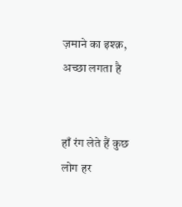ज़माने का इश्क़, अच्छा लगता है


हाँ रंग लेते हैं कुछ लोग हर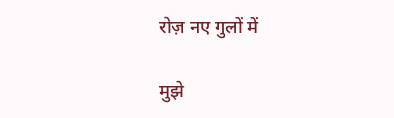रोज़ नए गुलों में

मुझे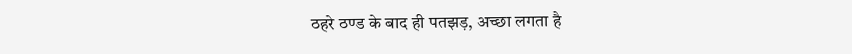ठहरे ठण्ड के बाद ही पतझड़, अच्छा लगता है